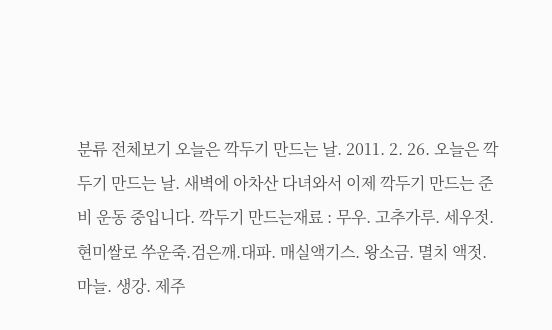분류 전체보기 오늘은 깍두기 만드는 날. 2011. 2. 26. 오늘은 깍두기 만드는 날. 새벽에 아차산 다녀와서 이제 깍두기 만드는 준비 운동 중입니다. 깍두기 만드는재료 : 무우. 고추가루. 세우젓. 현미쌀로 쑤운죽.검은깨.대파. 매실액기스. 왕소금. 멸치 액젓. 마늘. 생강. 제주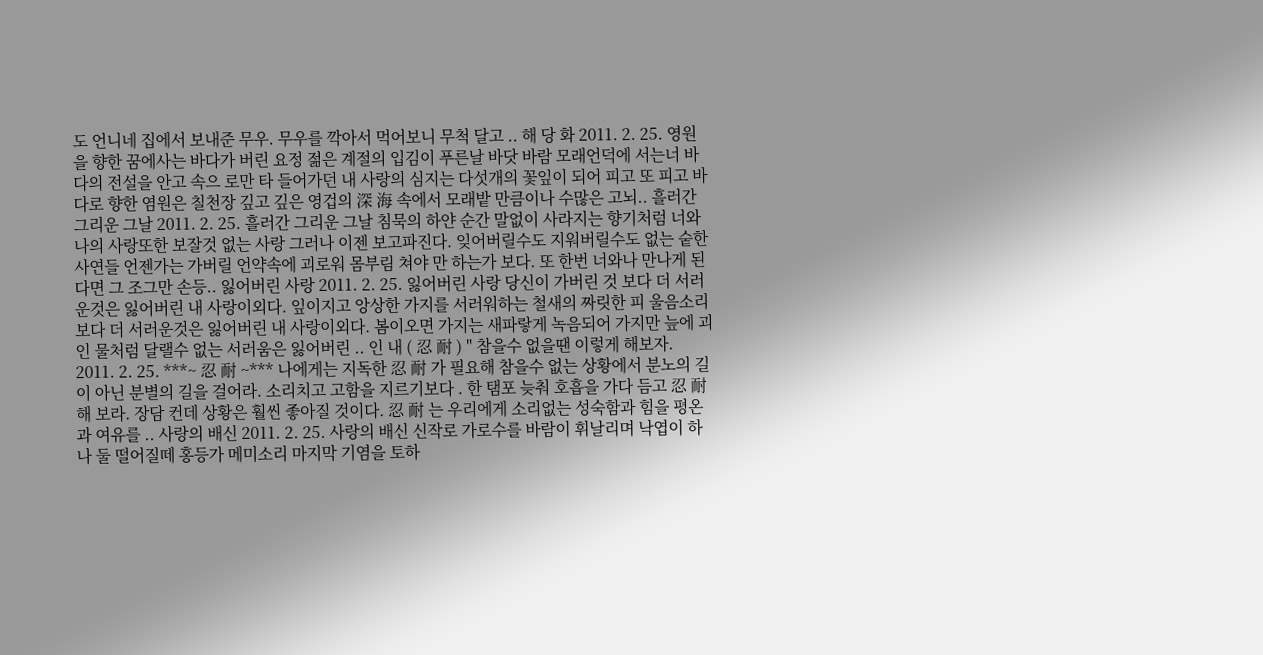도 언니네 집에서 보내준 무우. 무우를 깍아서 먹어보니 무척 달고 .. 해 당 화 2011. 2. 25. 영원을 향한 꿈에사는 바다가 버린 요정 젊은 계절의 입김이 푸른날 바닷 바람 모래언덕에 서는너 바다의 전설을 안고 속으 로만 타 들어가던 내 사랑의 심지는 다섯개의 꽃잎이 되어 피고 또 피고 바다로 향한 염원은 칠천장 깊고 깊은 영겁의 深 海 속에서 모래밭 만큼이나 수많은 고뇌.. 흘러간 그리운 그날 2011. 2. 25. 흘러간 그리운 그날 침묵의 하얀 순간 말없이 사라지는 향기처럼 너와나의 사랑또한 보잘것 없는 사랑 그러나 이젠 보고파진다. 잊어버릴수도 지워버릴수도 없는 숱한 사연들 언젠가는 가버릴 언약속에 괴로워 몸부림 쳐야 만 하는가 보다. 또 한번 너와나 만나게 된다면 그 조그만 손등.. 잃어버린 사랑 2011. 2. 25. 잃어버린 사랑 당신이 가버린 것 보다 더 서러운것은 잃어버린 내 사랑이외다. 잎이지고 앙상한 가지를 서러워하는 철새의 짜릿한 피 울음소리 보다 더 서러운것은 잃어버린 내 사랑이외다. 봄이오면 가지는 새파랗게 녹음되어 가지만 늪에 괴인 물처럼 달랠수 없는 서러움은 잃어버린 .. 인 내 ( 忍 耐 ) " 참을수 없을땐 이렇게 해보자. 2011. 2. 25. ***~ 忍 耐 ~*** 나에게는 지독한 忍 耐 가 필요해 참을수 없는 상황에서 분노의 길이 아닌 분별의 길을 걸어라. 소리치고 고함을 지르기보다 . 한 탬포 늦춰 호흡을 가다 듬고 忍 耐 해 보라. 장담 컨데 상황은 훨씬 좋아질 것이다. 忍 耐 는 우리에게 소리없는 성숙함과 힘을 평온과 여유를 .. 사랑의 배신 2011. 2. 25. 사랑의 배신 신작로 가로수를 바람이 휘날리며 낙엽이 하나 둘 떨어질떼 홍등가 메미소리 마지막 기염을 토하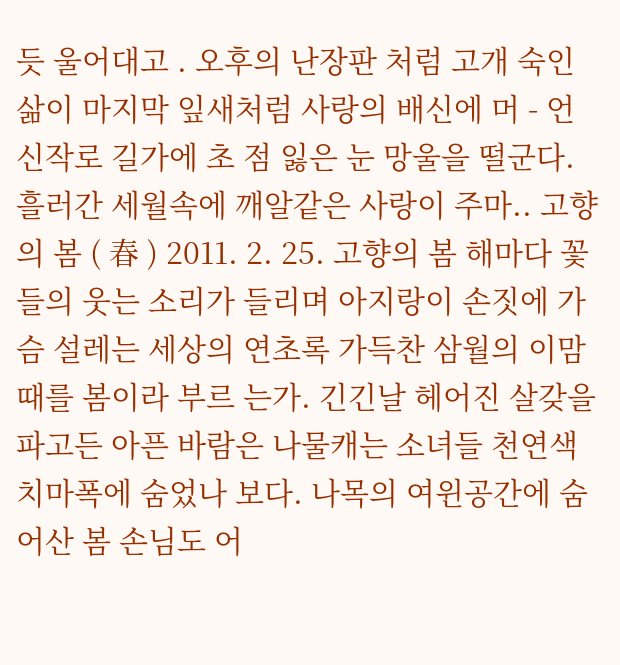듯 울어대고 . 오후의 난장판 처럼 고개 숙인 삶이 마지막 잎새처럼 사랑의 배신에 머 - 언 신작로 길가에 초 점 잃은 눈 망울을 떨군다. 흘러간 세월속에 깨알같은 사랑이 주마.. 고향의 봄 ( 春 ) 2011. 2. 25. 고향의 봄 해마다 꽃들의 웃는 소리가 들리며 아지랑이 손짓에 가슴 설레는 세상의 연초록 가득찬 삼월의 이맘때를 봄이라 부르 는가. 긴긴날 헤어진 살갖을 파고든 아픈 바람은 나물캐는 소녀들 천연색 치마폭에 숨었나 보다. 나목의 여윈공간에 숨어산 봄 손님도 어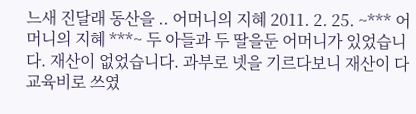느새 진달래 동산을 .. 어머니의 지혜 2011. 2. 25. ~*** 어머니의 지혜 ***~ 두 아들과 두 딸을둔 어머니가 있었습니다. 재산이 없었습니다. 과부로 넷을 기르다보니 재산이 다 교육비로 쓰였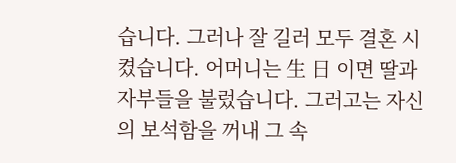습니다. 그러나 잘 길러 모두 결혼 시켰습니다. 어머니는 生 日 이면 딸과 자부들을 불렀습니다. 그러고는 자신의 보석함을 꺼내 그 속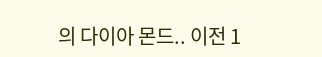의 다이아 몬드.. 이전 1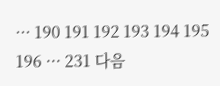··· 190 191 192 193 194 195 196 ··· 231 다음